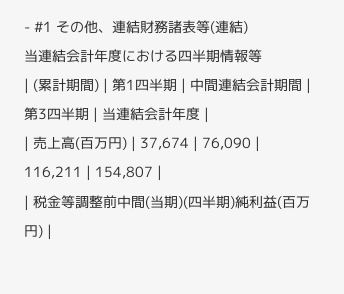- #1 その他、連結財務諸表等(連結)
当連結会計年度における四半期情報等
| (累計期間) | 第1四半期 | 中間連結会計期間 | 第3四半期 | 当連結会計年度 |
| 売上高(百万円) | 37,674 | 76,090 | 116,211 | 154,807 |
| 税金等調整前中間(当期)(四半期)純利益(百万円) |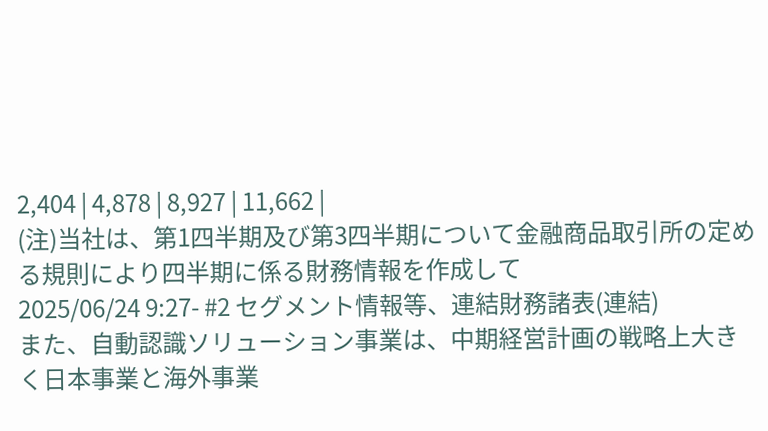2,404 | 4,878 | 8,927 | 11,662 |
(注)当社は、第1四半期及び第3四半期について金融商品取引所の定める規則により四半期に係る財務情報を作成して
2025/06/24 9:27- #2 セグメント情報等、連結財務諸表(連結)
また、自動認識ソリューション事業は、中期経営計画の戦略上大きく日本事業と海外事業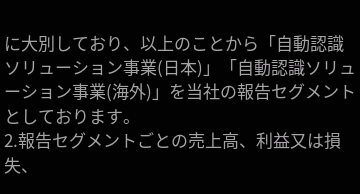に大別しており、以上のことから「自動認識ソリューション事業(日本)」「自動認識ソリューション事業(海外)」を当社の報告セグメントとしております。
2.報告セグメントごとの売上高、利益又は損失、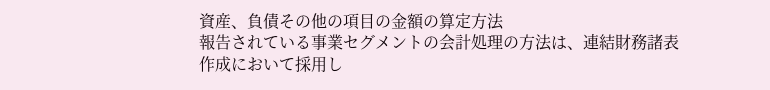資産、負債その他の項目の金額の算定方法
報告されている事業セグメントの会計処理の方法は、連結財務諸表作成において採用し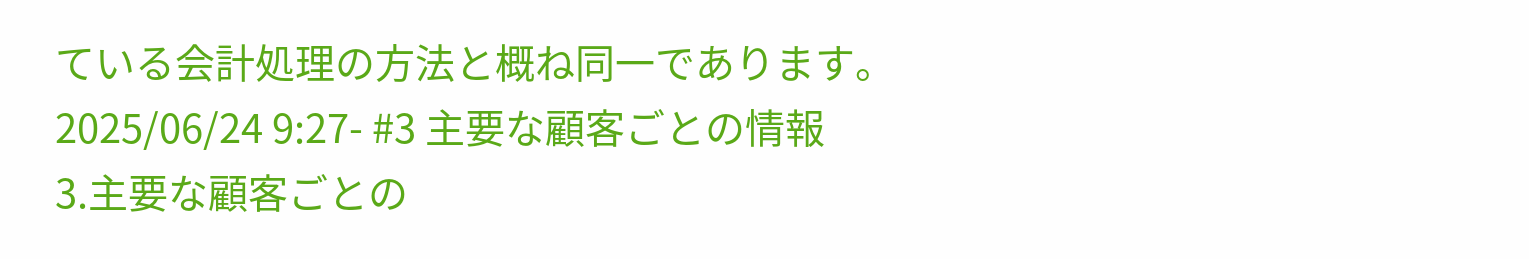ている会計処理の方法と概ね同一であります。
2025/06/24 9:27- #3 主要な顧客ごとの情報
3.主要な顧客ごとの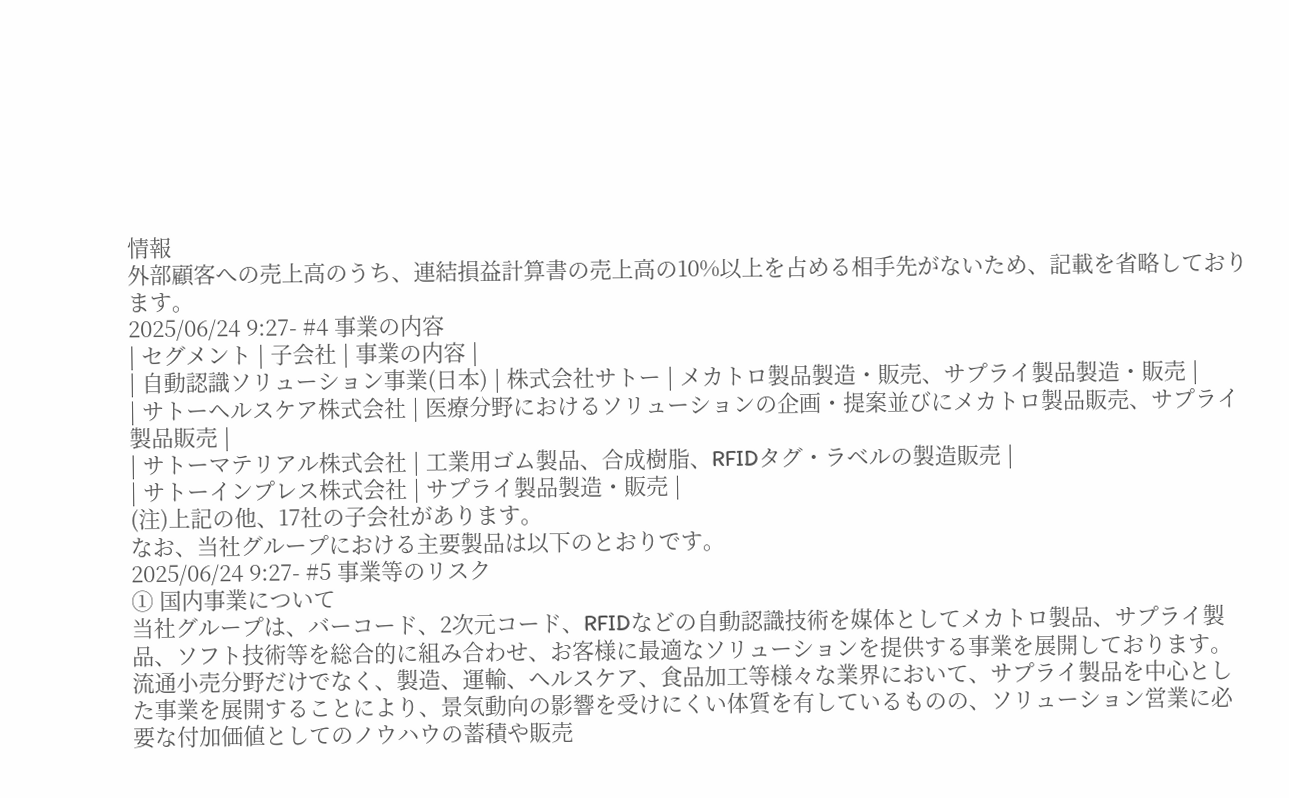情報
外部顧客への売上高のうち、連結損益計算書の売上高の10%以上を占める相手先がないため、記載を省略しております。
2025/06/24 9:27- #4 事業の内容
| セグメント | 子会社 | 事業の内容 |
| 自動認識ソリューション事業(日本) | 株式会社サトー | メカトロ製品製造・販売、サプライ製品製造・販売 |
| サトーヘルスケア株式会社 | 医療分野におけるソリューションの企画・提案並びにメカトロ製品販売、サプライ製品販売 |
| サトーマテリアル株式会社 | 工業用ゴム製品、合成樹脂、RFIDタグ・ラベルの製造販売 |
| サトーインプレス株式会社 | サプライ製品製造・販売 |
(注)上記の他、17社の子会社があります。
なお、当社グループにおける主要製品は以下のとおりです。
2025/06/24 9:27- #5 事業等のリスク
① 国内事業について
当社グループは、バーコード、2次元コード、RFIDなどの自動認識技術を媒体としてメカトロ製品、サプライ製品、ソフト技術等を総合的に組み合わせ、お客様に最適なソリューションを提供する事業を展開しております。流通小売分野だけでなく、製造、運輸、ヘルスケア、食品加工等様々な業界において、サプライ製品を中心とした事業を展開することにより、景気動向の影響を受けにくい体質を有しているものの、ソリューション営業に必要な付加価値としてのノウハウの蓄積や販売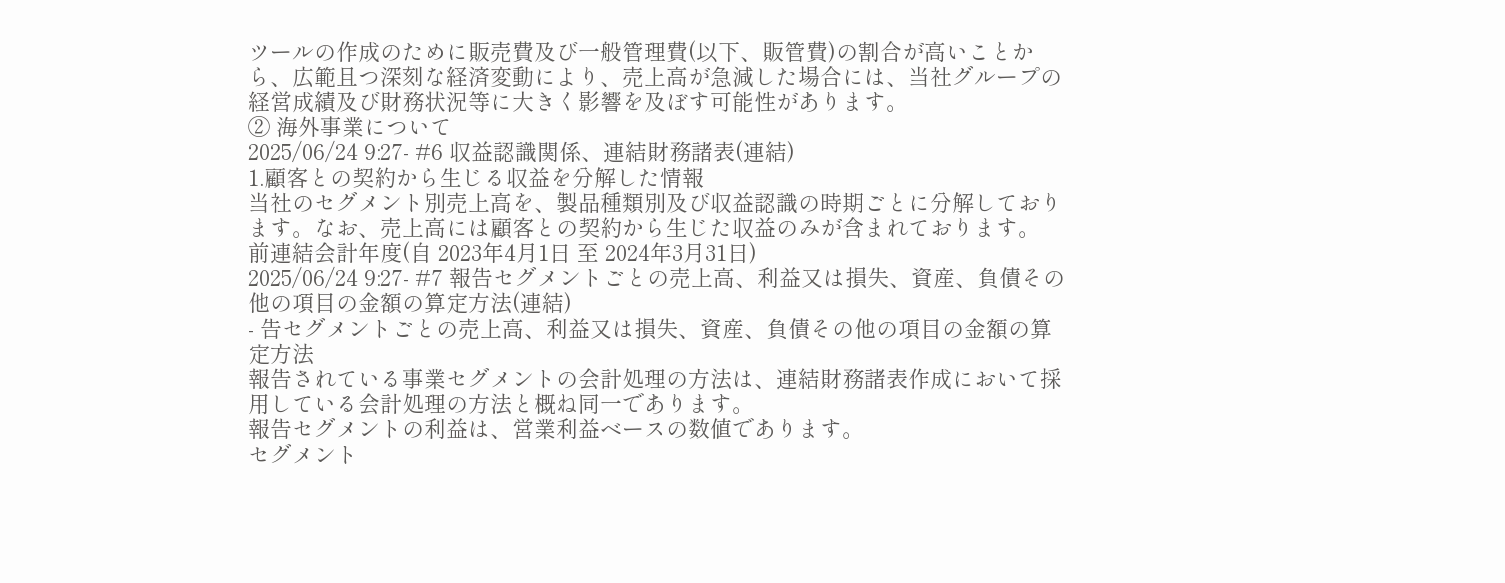ツールの作成のために販売費及び一般管理費(以下、販管費)の割合が高いことから、広範且つ深刻な経済変動により、売上高が急減した場合には、当社グループの経営成績及び財務状況等に大きく影響を及ぼす可能性があります。
② 海外事業について
2025/06/24 9:27- #6 収益認識関係、連結財務諸表(連結)
1.顧客との契約から生じる収益を分解した情報
当社のセグメント別売上高を、製品種類別及び収益認識の時期ごとに分解しております。なお、売上高には顧客との契約から生じた収益のみが含まれております。
前連結会計年度(自 2023年4月1日 至 2024年3月31日)
2025/06/24 9:27- #7 報告セグメントごとの売上高、利益又は損失、資産、負債その他の項目の金額の算定方法(連結)
- 告セグメントごとの売上高、利益又は損失、資産、負債その他の項目の金額の算定方法
報告されている事業セグメントの会計処理の方法は、連結財務諸表作成において採用している会計処理の方法と概ね同一であります。
報告セグメントの利益は、営業利益ベースの数値であります。
セグメント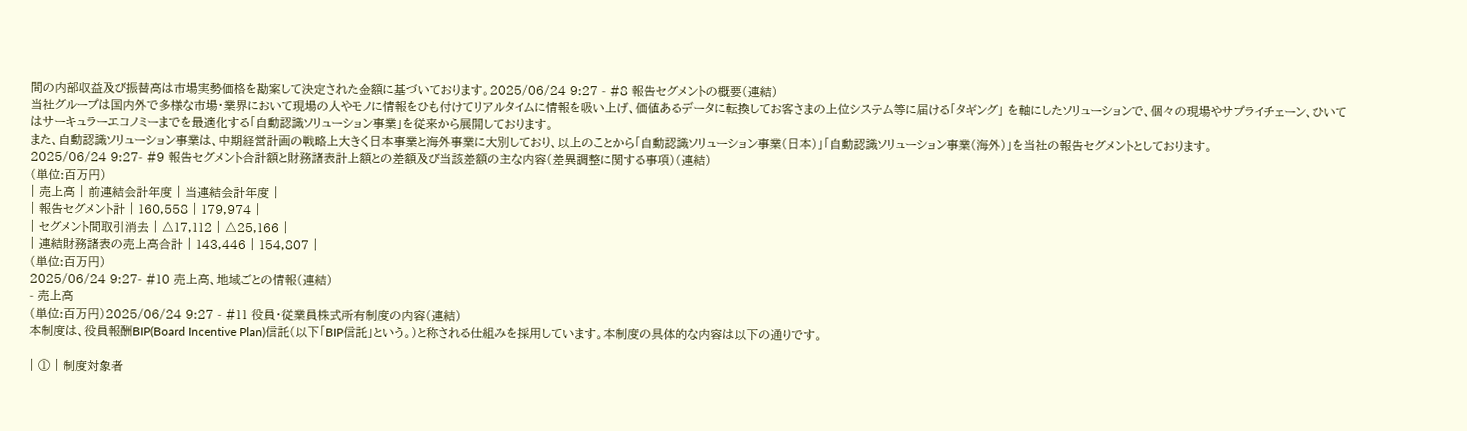間の内部収益及び振替高は市場実勢価格を勘案して決定された金額に基づいております。2025/06/24 9:27 - #8 報告セグメントの概要(連結)
当社グループは国内外で多様な市場・業界において現場の人やモノに情報をひも付けてリアルタイムに情報を吸い上げ、価値あるデータに転換してお客さまの上位システム等に届ける「タギング」 を軸にしたソリューションで、個々の現場やサプライチェーン、ひいてはサーキュラーエコノミーまでを最適化する「自動認識ソリューション事業」を従来から展開しております。
また、自動認識ソリューション事業は、中期経営計画の戦略上大きく日本事業と海外事業に大別しており、以上のことから「自動認識ソリューション事業(日本)」「自動認識ソリューション事業(海外)」を当社の報告セグメントとしております。
2025/06/24 9:27- #9 報告セグメント合計額と財務諸表計上額との差額及び当該差額の主な内容(差異調整に関する事項)(連結)
(単位:百万円)
| 売上高 | 前連結会計年度 | 当連結会計年度 |
| 報告セグメント計 | 160,558 | 179,974 |
| セグメント間取引消去 | △17,112 | △25,166 |
| 連結財務諸表の売上高合計 | 143,446 | 154,807 |
(単位:百万円)
2025/06/24 9:27- #10 売上高、地域ごとの情報(連結)
- 売上高
(単位:百万円)2025/06/24 9:27 - #11 役員・従業員株式所有制度の内容(連結)
本制度は、役員報酬BIP(Board Incentive Plan)信託(以下「BIP信託」という。)と称される仕組みを採用しています。本制度の具体的な内容は以下の通りです。

| ① | 制度対象者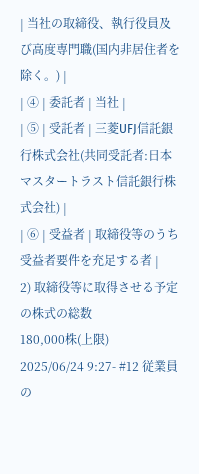| 当社の取締役、執行役員及び高度専門職(国内非居住者を除く。) |
| ④ | 委託者 | 当社 |
| ⑤ | 受託者 | 三菱UFJ信託銀行株式会社(共同受託者:日本マスタートラスト信託銀行株式会社) |
| ⑥ | 受益者 | 取締役等のうち受益者要件を充足する者 |
2) 取締役等に取得させる予定の株式の総数
180,000株(上限)
2025/06/24 9:27- #12 従業員の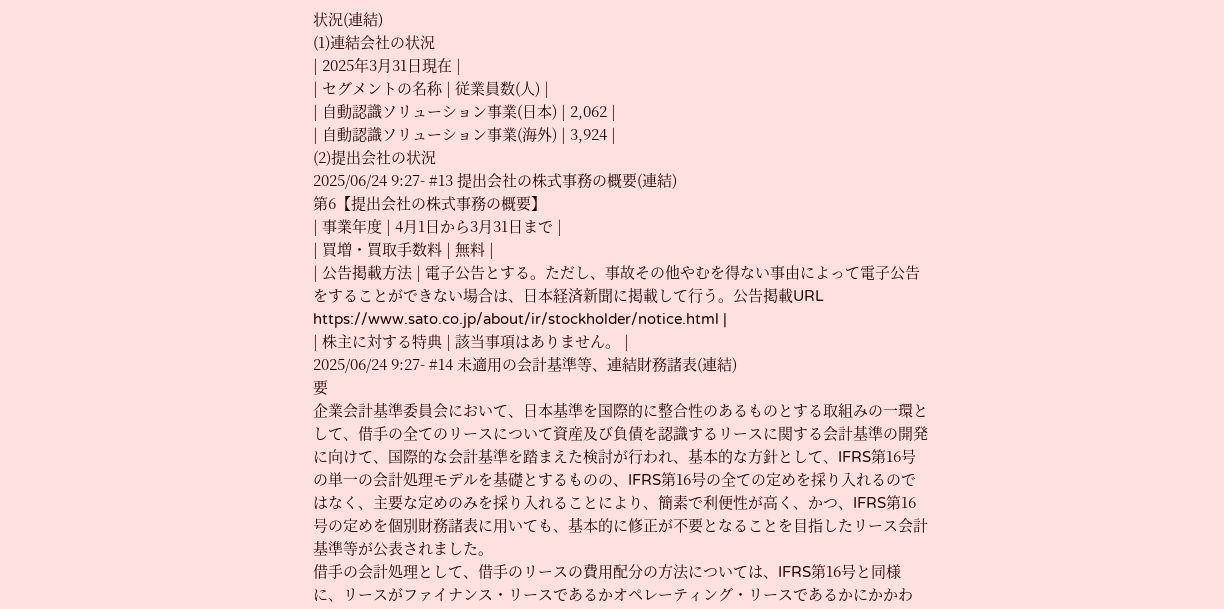状況(連結)
(1)連結会社の状況
| 2025年3月31日現在 |
| セグメントの名称 | 従業員数(人) |
| 自動認識ソリューション事業(日本) | 2,062 |
| 自動認識ソリューション事業(海外) | 3,924 |
(2)提出会社の状況
2025/06/24 9:27- #13 提出会社の株式事務の概要(連結)
第6【提出会社の株式事務の概要】
| 事業年度 | 4月1日から3月31日まで |
| 買増・買取手数料 | 無料 |
| 公告掲載方法 | 電子公告とする。ただし、事故その他やむを得ない事由によって電子公告をすることができない場合は、日本経済新聞に掲載して行う。公告掲載URL https://www.sato.co.jp/about/ir/stockholder/notice.html |
| 株主に対する特典 | 該当事項はありません。 |
2025/06/24 9:27- #14 未適用の会計基準等、連結財務諸表(連結)
要
企業会計基準委員会において、日本基準を国際的に整合性のあるものとする取組みの一環として、借手の全てのリースについて資産及び負債を認識するリースに関する会計基準の開発に向けて、国際的な会計基準を踏まえた検討が行われ、基本的な方針として、IFRS第16号の単一の会計処理モデルを基礎とするものの、IFRS第16号の全ての定めを採り入れるのではなく、主要な定めのみを採り入れることにより、簡素で利便性が高く、かつ、IFRS第16号の定めを個別財務諸表に用いても、基本的に修正が不要となることを目指したリース会計基準等が公表されました。
借手の会計処理として、借手のリースの費用配分の方法については、IFRS第16号と同様に、リースがファイナンス・リースであるかオペレーティング・リースであるかにかかわ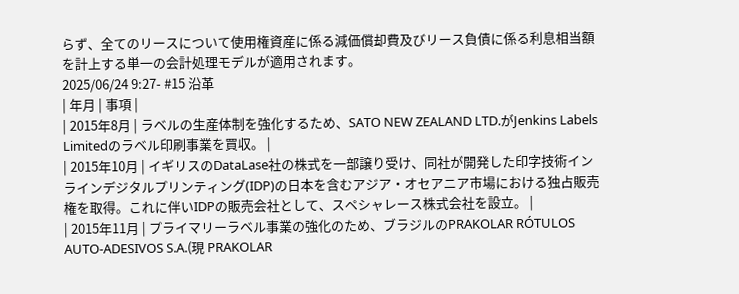らず、全てのリースについて使用権資産に係る減価償却費及びリース負債に係る利息相当額を計上する単一の会計処理モデルが適用されます。
2025/06/24 9:27- #15 沿革
| 年月 | 事項 |
| 2015年8月 | ラベルの生産体制を強化するため、SATO NEW ZEALAND LTD.がJenkins Labels Limitedのラベル印刷事業を買収。 |
| 2015年10月 | イギリスのDataLase社の株式を一部譲り受け、同社が開発した印字技術インラインデジタルプリンティング(IDP)の日本を含むアジア・オセアニア市場における独占販売権を取得。これに伴いIDPの販売会社として、スペシャレース株式会社を設立。 |
| 2015年11月 | プライマリーラベル事業の強化のため、ブラジルのPRAKOLAR RÓTULOS AUTO-ADESIVOS S.A.(現 PRAKOLAR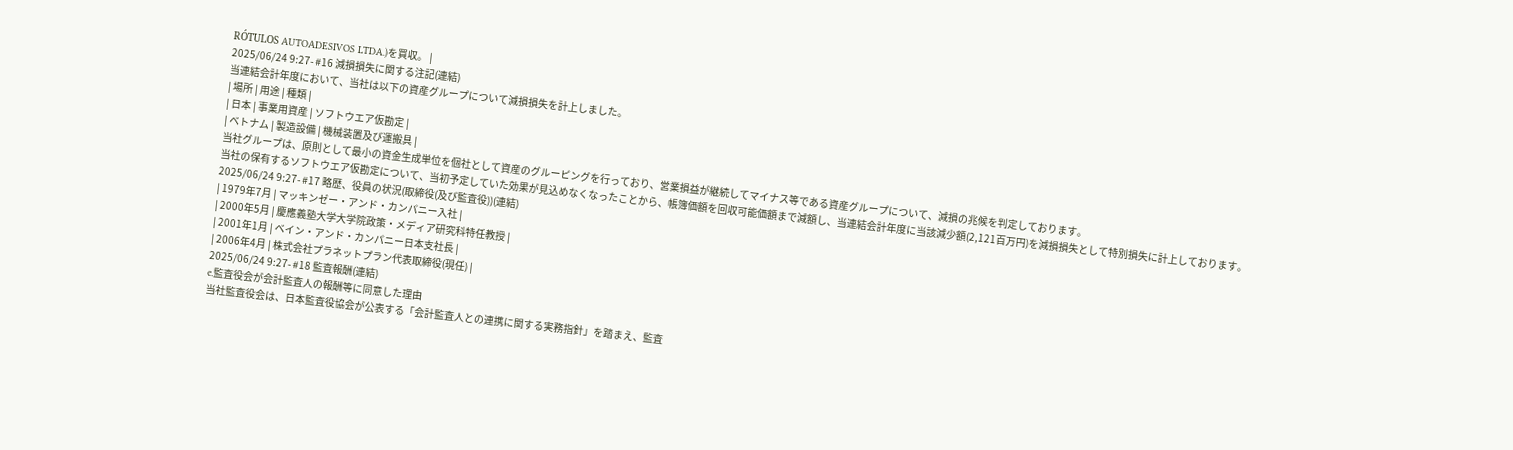RÓTULOS AUTOADESIVOS LTDA.)を買収。 |
2025/06/24 9:27- #16 減損損失に関する注記(連結)
当連結会計年度において、当社は以下の資産グループについて減損損失を計上しました。
| 場所 | 用途 | 種類 |
| 日本 | 事業用資産 | ソフトウエア仮勘定 |
| ベトナム | 製造設備 | 機械装置及び運搬具 |
当社グループは、原則として最小の資金生成単位を個社として資産のグルーピングを行っており、営業損益が継続してマイナス等である資産グループについて、減損の兆候を判定しております。
当社の保有するソフトウエア仮勘定について、当初予定していた効果が見込めなくなったことから、帳簿価額を回収可能価額まで減額し、当連結会計年度に当該減少額(2,121百万円)を減損損失として特別損失に計上しております。
2025/06/24 9:27- #17 略歴、役員の状況(取締役(及び監査役))(連結)
| 1979年7月 | マッキンゼー・アンド・カンパニー入社 |
| 2000年5月 | 慶應義塾大学大学院政策・メディア研究科特任教授 |
| 2001年1月 | ベイン・アンド・カンパニー日本支社長 |
| 2006年4月 | 株式会社プラネットプラン代表取締役(現任) |
2025/06/24 9:27- #18 監査報酬(連結)
e.監査役会が会計監査人の報酬等に同意した理由
当社監査役会は、日本監査役協会が公表する「会計監査人との連携に関する実務指針」を踏まえ、監査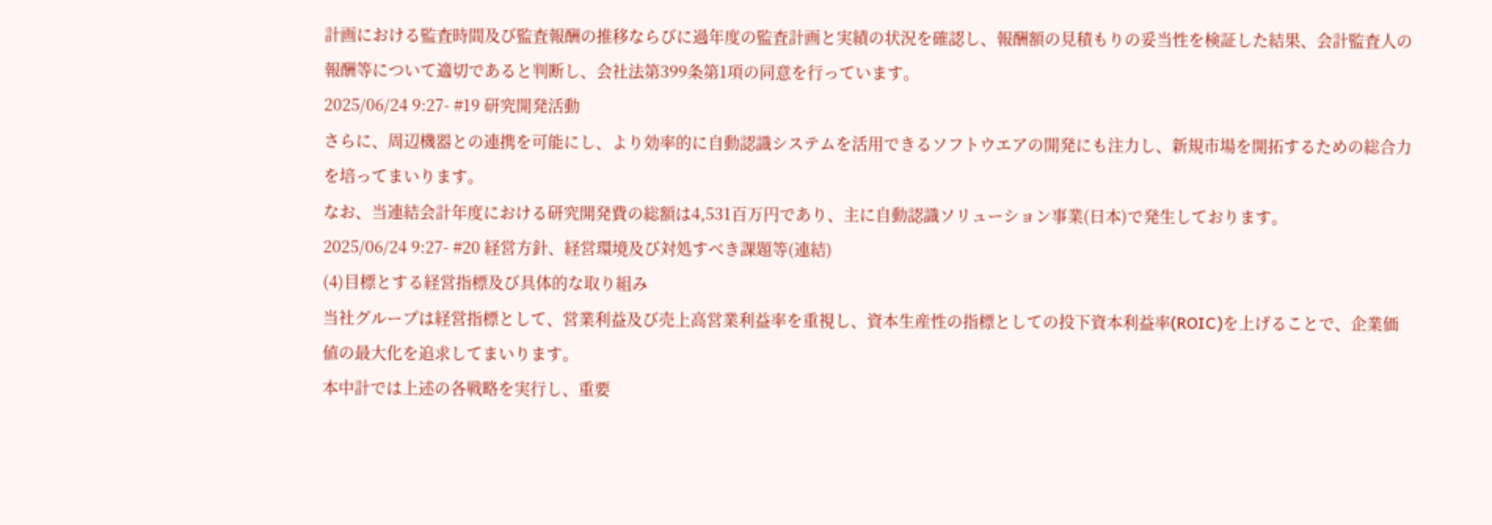計画における監査時間及び監査報酬の推移ならびに過年度の監査計画と実績の状況を確認し、報酬額の見積もりの妥当性を検証した結果、会計監査人の報酬等について適切であると判断し、会社法第399条第1項の同意を行っています。
2025/06/24 9:27- #19 研究開発活動
さらに、周辺機器との連携を可能にし、より効率的に自動認識システムを活用できるソフトウエアの開発にも注力し、新規市場を開拓するための総合力を培ってまいります。
なお、当連結会計年度における研究開発費の総額は4,531百万円であり、主に自動認識ソリューション事業(日本)で発生しております。
2025/06/24 9:27- #20 経営方針、経営環境及び対処すべき課題等(連結)
(4)目標とする経営指標及び具体的な取り組み
当社グループは経営指標として、営業利益及び売上高営業利益率を重視し、資本生産性の指標としての投下資本利益率(ROIC)を上げることで、企業価値の最大化を追求してまいります。
本中計では上述の各戦略を実行し、重要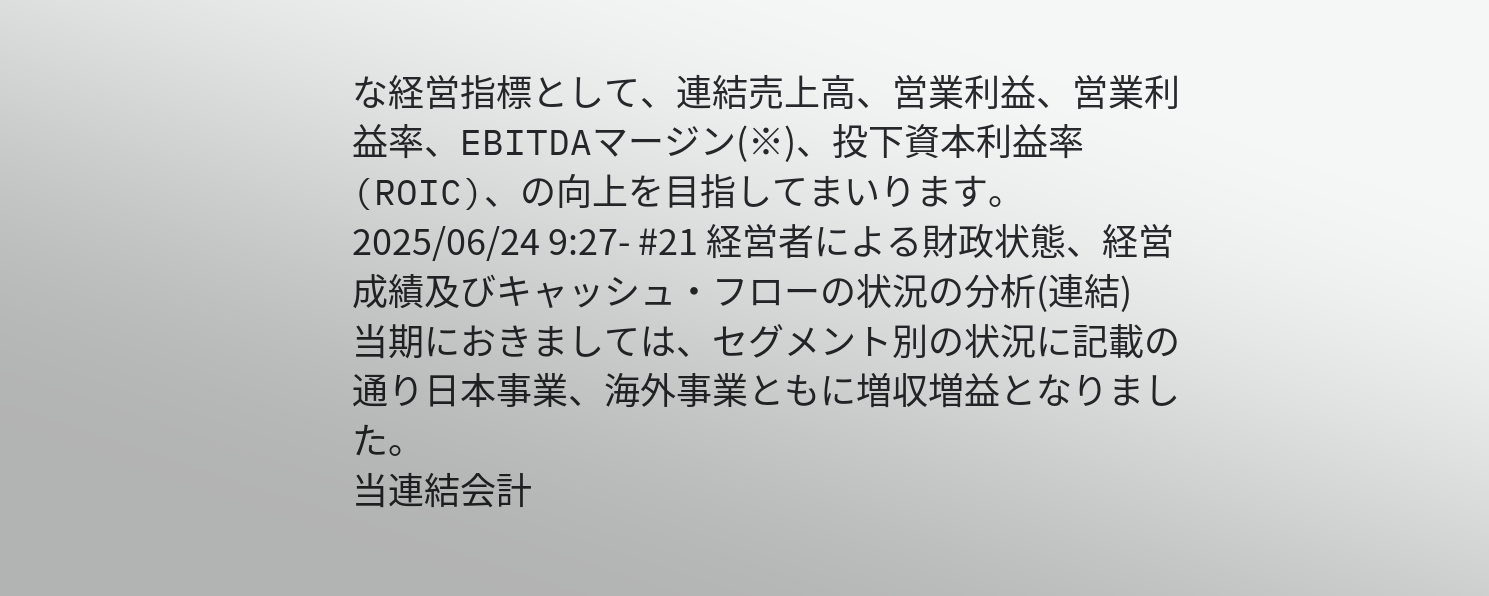な経営指標として、連結売上高、営業利益、営業利益率、EBITDAマージン(※)、投下資本利益率(ROIC)、の向上を目指してまいります。
2025/06/24 9:27- #21 経営者による財政状態、経営成績及びキャッシュ・フローの状況の分析(連結)
当期におきましては、セグメント別の状況に記載の通り日本事業、海外事業ともに増収増益となりました。
当連結会計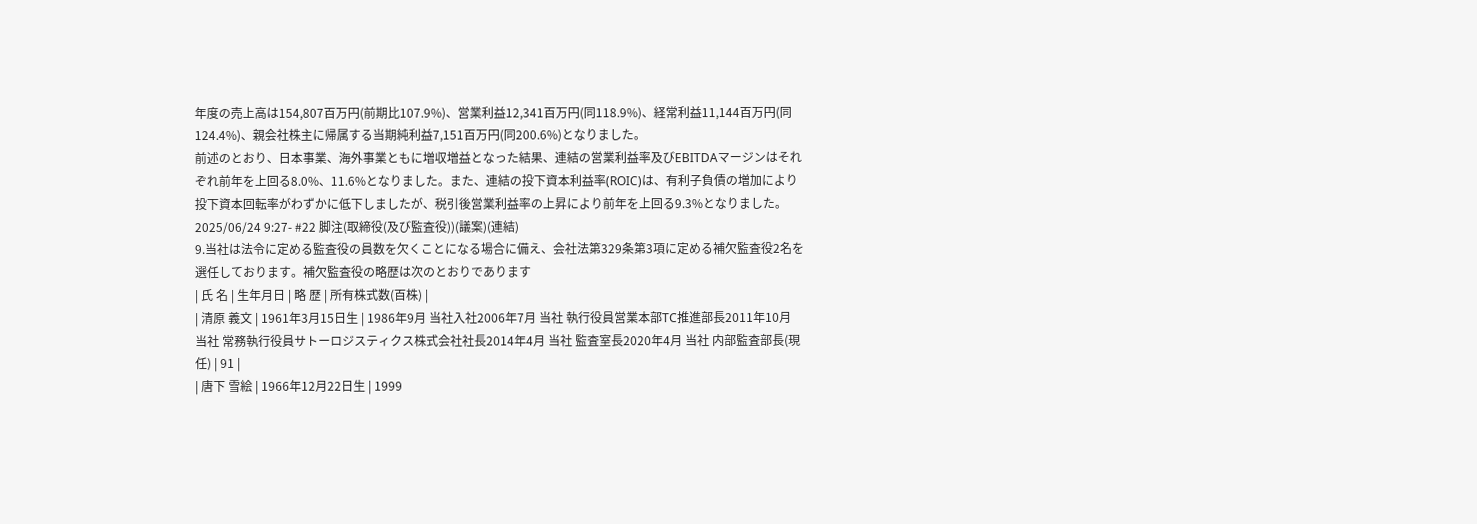年度の売上高は154,807百万円(前期比107.9%)、営業利益12,341百万円(同118.9%)、経常利益11,144百万円(同124.4%)、親会社株主に帰属する当期純利益7,151百万円(同200.6%)となりました。
前述のとおり、日本事業、海外事業ともに増収増益となった結果、連結の営業利益率及びEBITDAマージンはそれぞれ前年を上回る8.0%、11.6%となりました。また、連結の投下資本利益率(ROIC)は、有利子負債の増加により投下資本回転率がわずかに低下しましたが、税引後営業利益率の上昇により前年を上回る9.3%となりました。
2025/06/24 9:27- #22 脚注(取締役(及び監査役))(議案)(連結)
9.当社は法令に定める監査役の員数を欠くことになる場合に備え、会社法第329条第3項に定める補欠監査役2名を選任しております。補欠監査役の略歴は次のとおりであります
| 氏 名 | 生年月日 | 略 歴 | 所有株式数(百株) |
| 清原 義文 | 1961年3月15日生 | 1986年9月 当社入社2006年7月 当社 執行役員営業本部TC推進部長2011年10月 当社 常務執行役員サトーロジスティクス株式会社社長2014年4月 当社 監査室長2020年4月 当社 内部監査部長(現任) | 91 |
| 唐下 雪絵 | 1966年12月22日生 | 1999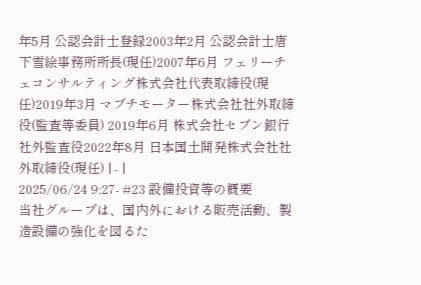年5月 公認会計士登録2003年2月 公認会計士唐下雪絵事務所所長(現任)2007年6月 フェリーチェコンサルティング株式会社代表取締役(現任)2019年3月 マブチモーター株式会社社外取締役(監査等委員) 2019年6月 株式会社セブン銀行社外監査役2022年8月 日本国土開発株式会社社外取締役(現任) | - |
2025/06/24 9:27- #23 設備投資等の概要
当社グループは、国内外における販売活動、製造設備の強化を図るた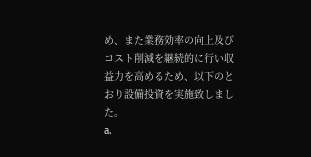め、また業務効率の向上及びコスト削減を継続的に行い収益力を高めるため、以下のとおり設備投資を実施致しました。
a.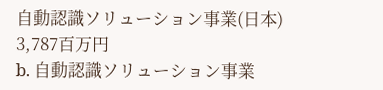自動認識ソリューション事業(日本) 3,787百万円
b. 自動認識ソリューション事業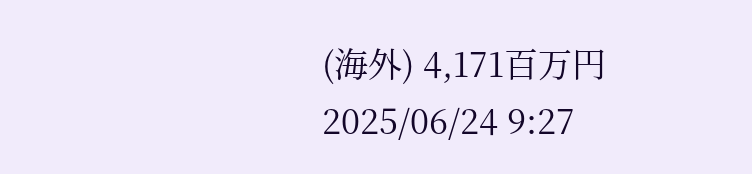(海外) 4,171百万円
2025/06/24 9:27